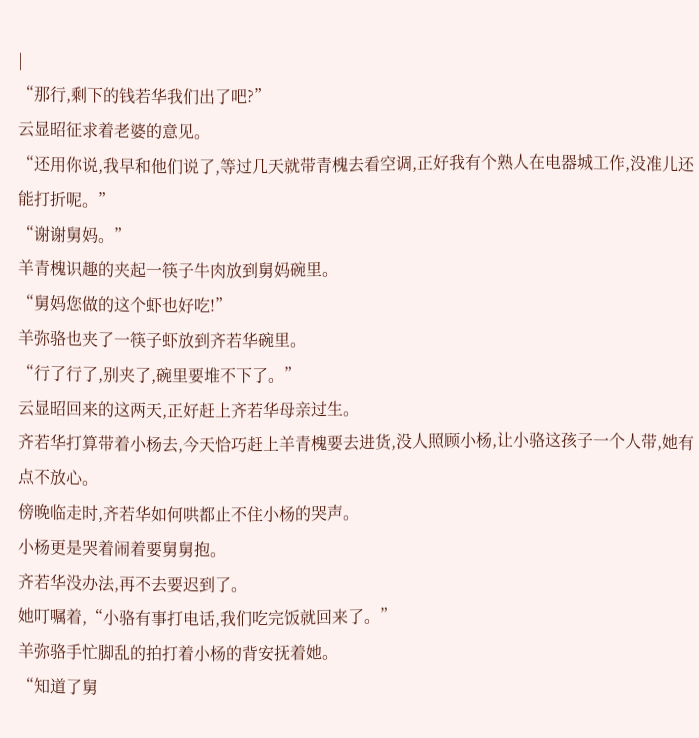|
“那行,剩下的钱若华我们出了吧?”
云显昭征求着老婆的意见。
“还用你说,我早和他们说了,等过几天就带青槐去看空调,正好我有个熟人在电器城工作,没准儿还能打折呢。”
“谢谢舅妈。”
羊青槐识趣的夹起一筷子牛肉放到舅妈碗里。
“舅妈您做的这个虾也好吃!”
羊弥骆也夹了一筷子虾放到齐若华碗里。
“行了行了,别夹了,碗里要堆不下了。”
云显昭回来的这两天,正好赶上齐若华母亲过生。
齐若华打算带着小杨去,今天恰巧赶上羊青槐要去进货,没人照顾小杨,让小骆这孩子一个人带,她有点不放心。
傍晚临走时,齐若华如何哄都止不住小杨的哭声。
小杨更是哭着闹着要舅舅抱。
齐若华没办法,再不去要迟到了。
她叮嘱着,“小骆有事打电话,我们吃完饭就回来了。”
羊弥骆手忙脚乱的拍打着小杨的背安抚着她。
“知道了舅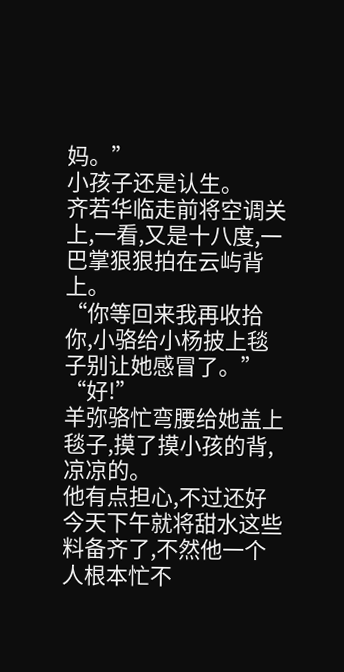妈。”
小孩子还是认生。
齐若华临走前将空调关上,一看,又是十八度,一巴掌狠狠拍在云屿背上。
“你等回来我再收拾你,小骆给小杨披上毯子别让她感冒了。”
“好!”
羊弥骆忙弯腰给她盖上毯子,摸了摸小孩的背,凉凉的。
他有点担心,不过还好今天下午就将甜水这些料备齐了,不然他一个人根本忙不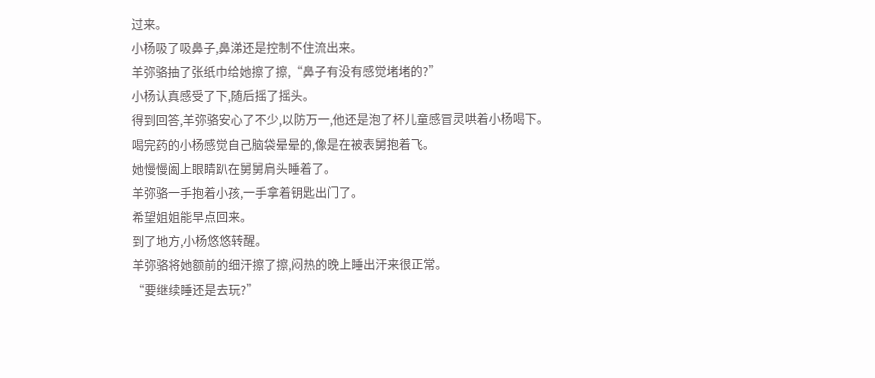过来。
小杨吸了吸鼻子,鼻涕还是控制不住流出来。
羊弥骆抽了张纸巾给她擦了擦,“鼻子有没有感觉堵堵的?”
小杨认真感受了下,随后摇了摇头。
得到回答,羊弥骆安心了不少,以防万一,他还是泡了杯儿童感冒灵哄着小杨喝下。
喝完药的小杨感觉自己脑袋晕晕的,像是在被表舅抱着飞。
她慢慢阖上眼睛趴在舅舅肩头睡着了。
羊弥骆一手抱着小孩,一手拿着钥匙出门了。
希望姐姐能早点回来。
到了地方,小杨悠悠转醒。
羊弥骆将她额前的细汗擦了擦,闷热的晚上睡出汗来很正常。
“要继续睡还是去玩?”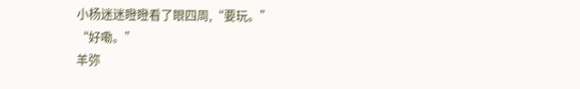小杨迷迷瞪瞪看了眼四周,“要玩。”
“好嘞。”
羊弥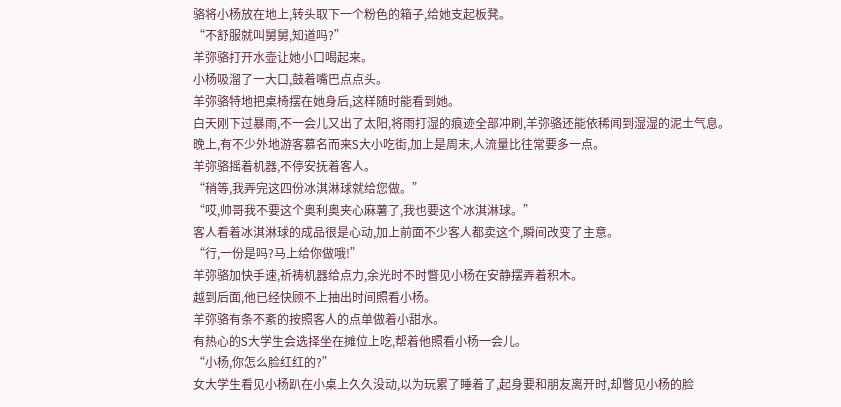骆将小杨放在地上,转头取下一个粉色的箱子,给她支起板凳。
“不舒服就叫舅舅,知道吗?”
羊弥骆打开水壶让她小口喝起来。
小杨吸溜了一大口,鼓着嘴巴点点头。
羊弥骆特地把桌椅摆在她身后,这样随时能看到她。
白天刚下过暴雨,不一会儿又出了太阳,将雨打湿的痕迹全部冲刷,羊弥骆还能依稀闻到湿湿的泥土气息。
晚上,有不少外地游客慕名而来S大小吃街,加上是周末,人流量比往常要多一点。
羊弥骆摇着机器,不停安抚着客人。
“稍等,我弄完这四份冰淇淋球就给您做。”
“哎,帅哥我不要这个奥利奥夹心麻薯了,我也要这个冰淇淋球。”
客人看着冰淇淋球的成品很是心动,加上前面不少客人都卖这个,瞬间改变了主意。
“行,一份是吗?马上给你做哦!”
羊弥骆加快手速,祈祷机器给点力,余光时不时瞥见小杨在安静摆弄着积木。
越到后面,他已经快顾不上抽出时间照看小杨。
羊弥骆有条不紊的按照客人的点单做着小甜水。
有热心的S大学生会选择坐在摊位上吃,帮着他照看小杨一会儿。
“小杨,你怎么脸红红的?”
女大学生看见小杨趴在小桌上久久没动,以为玩累了睡着了,起身要和朋友离开时,却瞥见小杨的脸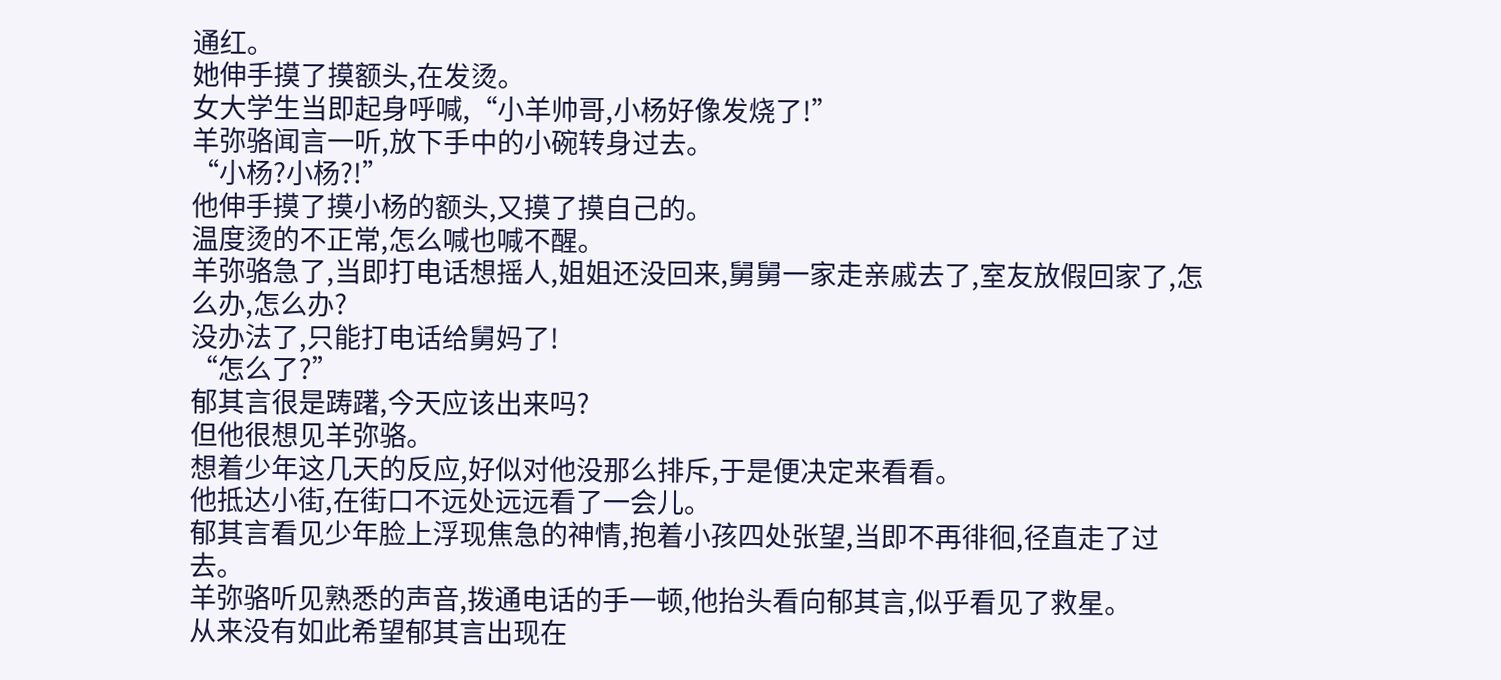通红。
她伸手摸了摸额头,在发烫。
女大学生当即起身呼喊,“小羊帅哥,小杨好像发烧了!”
羊弥骆闻言一听,放下手中的小碗转身过去。
“小杨?小杨?!”
他伸手摸了摸小杨的额头,又摸了摸自己的。
温度烫的不正常,怎么喊也喊不醒。
羊弥骆急了,当即打电话想摇人,姐姐还没回来,舅舅一家走亲戚去了,室友放假回家了,怎么办,怎么办?
没办法了,只能打电话给舅妈了!
“怎么了?”
郁其言很是踌躇,今天应该出来吗?
但他很想见羊弥骆。
想着少年这几天的反应,好似对他没那么排斥,于是便决定来看看。
他抵达小街,在街口不远处远远看了一会儿。
郁其言看见少年脸上浮现焦急的神情,抱着小孩四处张望,当即不再徘徊,径直走了过去。
羊弥骆听见熟悉的声音,拨通电话的手一顿,他抬头看向郁其言,似乎看见了救星。
从来没有如此希望郁其言出现在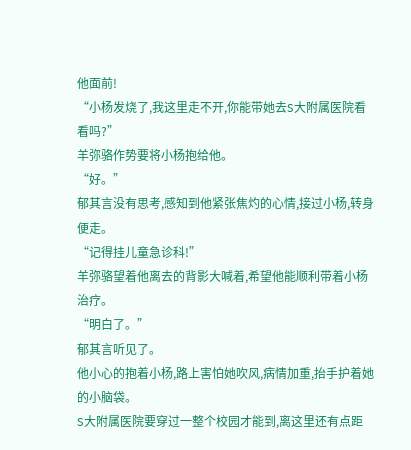他面前!
“小杨发烧了,我这里走不开,你能带她去S大附属医院看看吗?”
羊弥骆作势要将小杨抱给他。
“好。”
郁其言没有思考,感知到他紧张焦灼的心情,接过小杨,转身便走。
“记得挂儿童急诊科!”
羊弥骆望着他离去的背影大喊着,希望他能顺利带着小杨治疗。
“明白了。”
郁其言听见了。
他小心的抱着小杨,路上害怕她吹风,病情加重,抬手护着她的小脑袋。
S大附属医院要穿过一整个校园才能到,离这里还有点距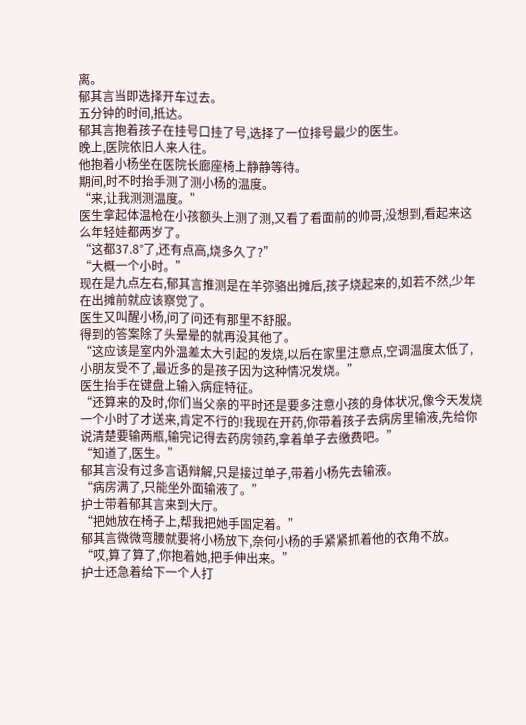离。
郁其言当即选择开车过去。
五分钟的时间,抵达。
郁其言抱着孩子在挂号口挂了号,选择了一位排号最少的医生。
晚上,医院依旧人来人往。
他抱着小杨坐在医院长廊座椅上静静等待。
期间,时不时抬手测了测小杨的温度。
“来,让我测测温度。”
医生拿起体温枪在小孩额头上测了测,又看了看面前的帅哥,没想到,看起来这么年轻娃都两岁了。
“这都37.8°了,还有点高,烧多久了?”
“大概一个小时。”
现在是九点左右,郁其言推测是在羊弥骆出摊后,孩子烧起来的,如若不然,少年在出摊前就应该察觉了。
医生又叫醒小杨,问了问还有那里不舒服。
得到的答案除了头晕晕的就再没其他了。
“这应该是室内外温差太大引起的发烧,以后在家里注意点,空调温度太低了,小朋友受不了,最近多的是孩子因为这种情况发烧。”
医生抬手在键盘上输入病症特征。
“还算来的及时,你们当父亲的平时还是要多注意小孩的身体状况,像今天发烧一个小时了才送来,肯定不行的!我现在开药,你带着孩子去病房里输液,先给你说清楚要输两瓶,输完记得去药房领药,拿着单子去缴费吧。”
“知道了,医生。”
郁其言没有过多言语辩解,只是接过单子,带着小杨先去输液。
“病房满了,只能坐外面输液了。”
护士带着郁其言来到大厅。
“把她放在椅子上,帮我把她手固定着。”
郁其言微微弯腰就要将小杨放下,奈何小杨的手紧紧抓着他的衣角不放。
“哎,算了算了,你抱着她,把手伸出来。”
护士还急着给下一个人打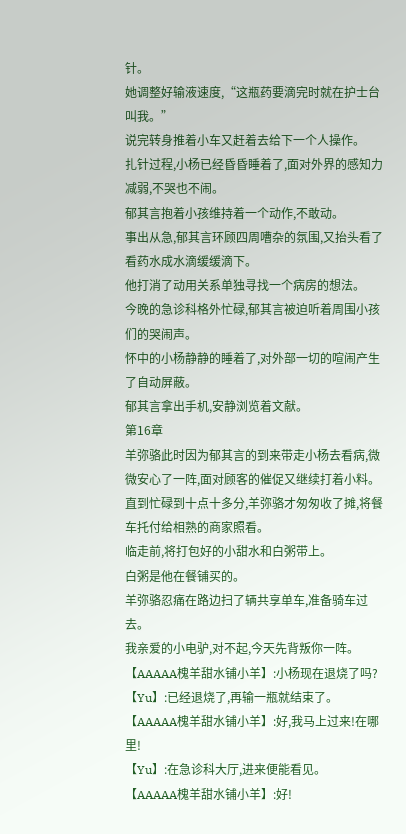针。
她调整好输液速度,“这瓶药要滴完时就在护士台叫我。”
说完转身推着小车又赶着去给下一个人操作。
扎针过程,小杨已经昏昏睡着了,面对外界的感知力减弱,不哭也不闹。
郁其言抱着小孩维持着一个动作,不敢动。
事出从急,郁其言环顾四周嘈杂的氛围,又抬头看了看药水成水滴缓缓滴下。
他打消了动用关系单独寻找一个病房的想法。
今晚的急诊科格外忙碌,郁其言被迫听着周围小孩们的哭闹声。
怀中的小杨静静的睡着了,对外部一切的喧闹产生了自动屏蔽。
郁其言拿出手机,安静浏览着文献。
第16章
羊弥骆此时因为郁其言的到来带走小杨去看病,微微安心了一阵,面对顾客的催促又继续打着小料。
直到忙碌到十点十多分,羊弥骆才匆匆收了摊,将餐车托付给相熟的商家照看。
临走前,将打包好的小甜水和白粥带上。
白粥是他在餐铺买的。
羊弥骆忍痛在路边扫了辆共享单车,准备骑车过去。
我亲爱的小电驴,对不起,今天先背叛你一阵。
【AAAAA槐羊甜水铺小羊】:小杨现在退烧了吗?
【Yu】:已经退烧了,再输一瓶就结束了。
【AAAAA槐羊甜水铺小羊】:好,我马上过来!在哪里!
【Yu】:在急诊科大厅,进来便能看见。
【AAAAA槐羊甜水铺小羊】:好!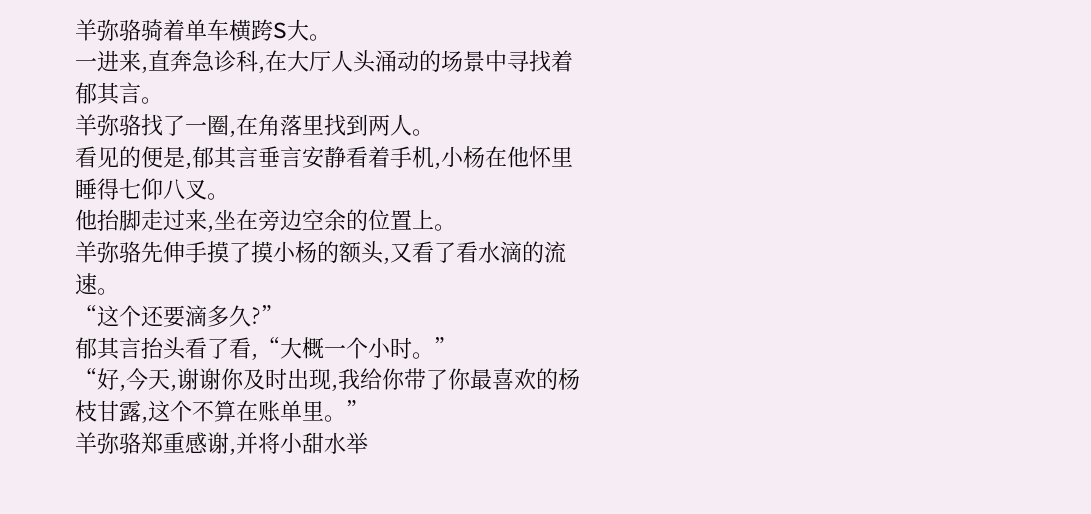羊弥骆骑着单车横跨S大。
一进来,直奔急诊科,在大厅人头涌动的场景中寻找着郁其言。
羊弥骆找了一圈,在角落里找到两人。
看见的便是,郁其言垂言安静看着手机,小杨在他怀里睡得七仰八叉。
他抬脚走过来,坐在旁边空余的位置上。
羊弥骆先伸手摸了摸小杨的额头,又看了看水滴的流速。
“这个还要滴多久?”
郁其言抬头看了看,“大概一个小时。”
“好,今天,谢谢你及时出现,我给你带了你最喜欢的杨枝甘露,这个不算在账单里。”
羊弥骆郑重感谢,并将小甜水举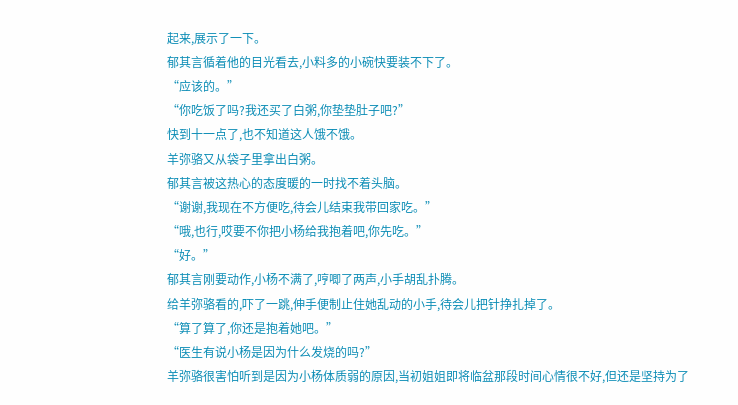起来,展示了一下。
郁其言循着他的目光看去,小料多的小碗快要装不下了。
“应该的。”
“你吃饭了吗?我还买了白粥,你垫垫肚子吧?”
快到十一点了,也不知道这人饿不饿。
羊弥骆又从袋子里拿出白粥。
郁其言被这热心的态度暖的一时找不着头脑。
“谢谢,我现在不方便吃,待会儿结束我带回家吃。”
“哦,也行,哎要不你把小杨给我抱着吧,你先吃。”
“好。”
郁其言刚要动作,小杨不满了,哼唧了两声,小手胡乱扑腾。
给羊弥骆看的,吓了一跳,伸手便制止住她乱动的小手,待会儿把针挣扎掉了。
“算了算了,你还是抱着她吧。”
“医生有说小杨是因为什么发烧的吗?”
羊弥骆很害怕听到是因为小杨体质弱的原因,当初姐姐即将临盆那段时间心情很不好,但还是坚持为了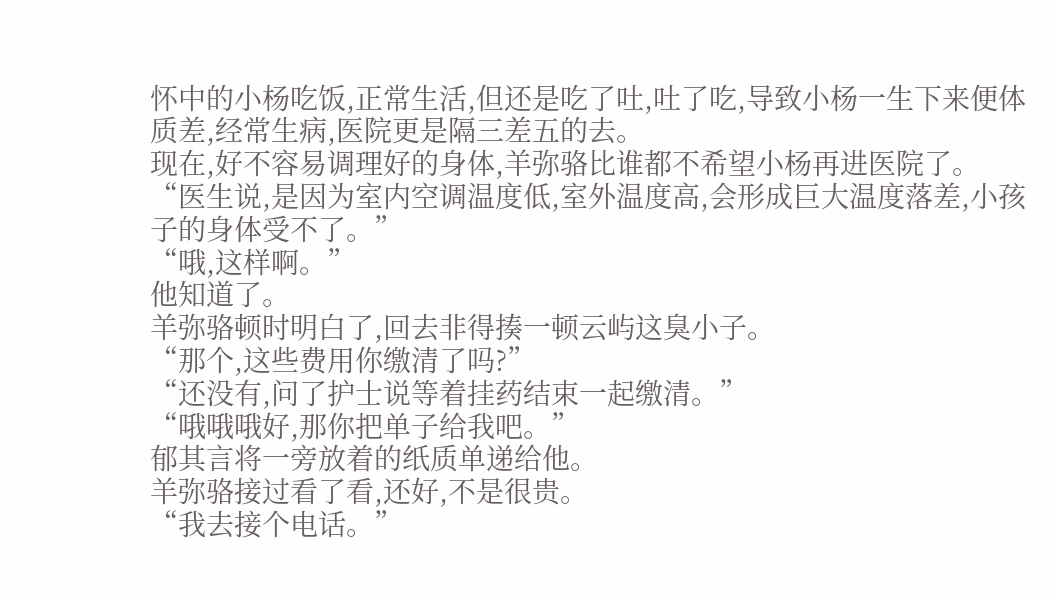怀中的小杨吃饭,正常生活,但还是吃了吐,吐了吃,导致小杨一生下来便体质差,经常生病,医院更是隔三差五的去。
现在,好不容易调理好的身体,羊弥骆比谁都不希望小杨再进医院了。
“医生说,是因为室内空调温度低,室外温度高,会形成巨大温度落差,小孩子的身体受不了。”
“哦,这样啊。”
他知道了。
羊弥骆顿时明白了,回去非得揍一顿云屿这臭小子。
“那个,这些费用你缴清了吗?”
“还没有,问了护士说等着挂药结束一起缴清。”
“哦哦哦好,那你把单子给我吧。”
郁其言将一旁放着的纸质单递给他。
羊弥骆接过看了看,还好,不是很贵。
“我去接个电话。”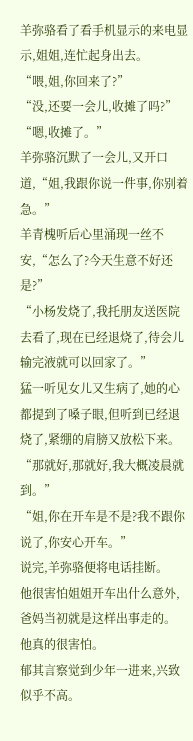羊弥骆看了看手机显示的来电显示,姐姐,连忙起身出去。
“喂,姐,你回来了?”
“没,还要一会儿,收摊了吗?”
“嗯,收摊了。”
羊弥骆沉默了一会儿,又开口道,“姐,我跟你说一件事,你别着急。”
羊青槐听后心里涌现一丝不安,“怎么了?今天生意不好还是?”
“小杨发烧了,我托朋友送医院去看了,现在已经退烧了,待会儿输完液就可以回家了。”
猛一听见女儿又生病了,她的心都提到了嗓子眼,但听到已经退烧了,紧绷的肩膀又放松下来。
“那就好,那就好,我大概凌晨就到。”
“姐,你在开车是不是?我不跟你说了,你安心开车。”
说完,羊弥骆便将电话挂断。
他很害怕姐姐开车出什么意外,爸妈当初就是这样出事走的。
他真的很害怕。
郁其言察觉到少年一进来,兴致似乎不高。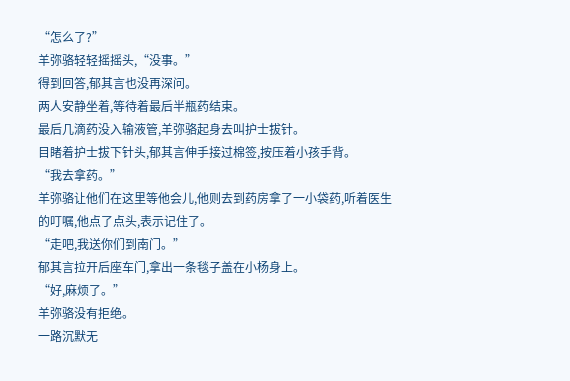“怎么了?”
羊弥骆轻轻摇摇头,“没事。”
得到回答,郁其言也没再深问。
两人安静坐着,等待着最后半瓶药结束。
最后几滴药没入输液管,羊弥骆起身去叫护士拔针。
目睹着护士拔下针头,郁其言伸手接过棉签,按压着小孩手背。
“我去拿药。”
羊弥骆让他们在这里等他会儿,他则去到药房拿了一小袋药,听着医生的叮嘱,他点了点头,表示记住了。
“走吧,我送你们到南门。”
郁其言拉开后座车门,拿出一条毯子盖在小杨身上。
“好,麻烦了。”
羊弥骆没有拒绝。
一路沉默无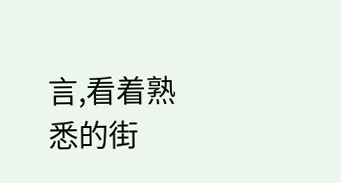言,看着熟悉的街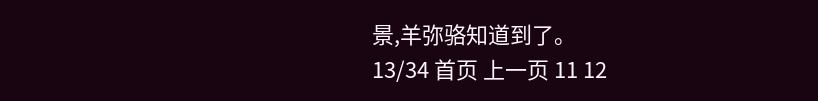景,羊弥骆知道到了。
13/34 首页 上一页 11 12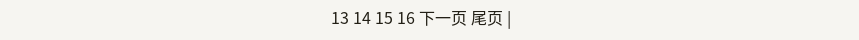13 14 15 16 下一页 尾页 |